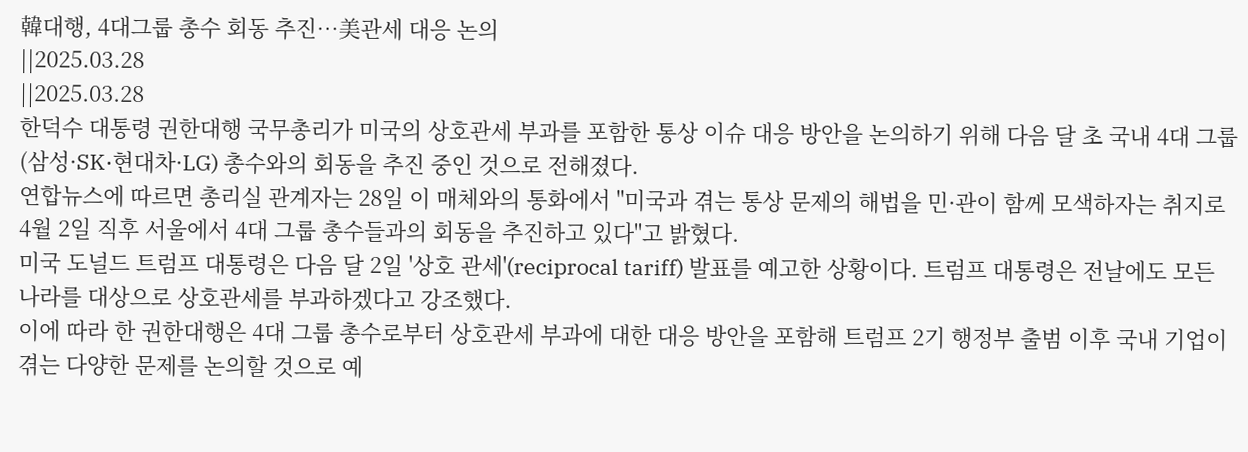韓대행, 4대그룹 총수 회동 추진…美관세 대응 논의
||2025.03.28
||2025.03.28
한덕수 대통령 권한대행 국무총리가 미국의 상호관세 부과를 포함한 통상 이슈 대응 방안을 논의하기 위해 다음 달 초 국내 4대 그룹(삼성·SK·현대차·LG) 총수와의 회동을 추진 중인 것으로 전해졌다.
연합뉴스에 따르면 총리실 관계자는 28일 이 매체와의 통화에서 "미국과 겪는 통상 문제의 해법을 민·관이 함께 모색하자는 취지로 4월 2일 직후 서울에서 4대 그룹 총수들과의 회동을 추진하고 있다"고 밝혔다.
미국 도널드 트럼프 대통령은 다음 달 2일 '상호 관세'(reciprocal tariff) 발표를 예고한 상황이다. 트럼프 대통령은 전날에도 모든 나라를 대상으로 상호관세를 부과하겠다고 강조했다.
이에 따라 한 권한대행은 4대 그룹 총수로부터 상호관세 부과에 대한 대응 방안을 포함해 트럼프 2기 행정부 출범 이후 국내 기업이 겪는 다양한 문제를 논의할 것으로 예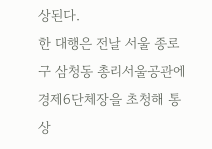상된다.
한 대행은 전날 서울 종로구 삼청동 총리서울공관에 경제6단체장을 초청해 통상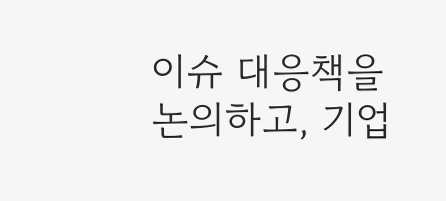이슈 대응책을 논의하고, 기업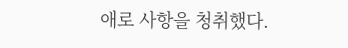애로 사항을 청취했다.